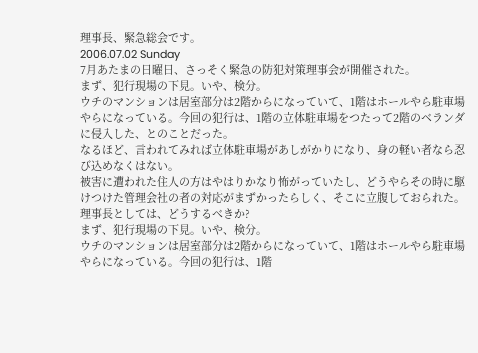理事長、緊急総会です。
2006.07.02 Sunday
7月あたまの日曜日、さっそく緊急の防犯対策理事会が開催された。
まず、犯行現場の下見。いや、検分。
ウチのマンションは居室部分は2階からになっていて、1階はホールやら駐車場やらになっている。今回の犯行は、1階の立体駐車場をつたって2階のベランダに侵入した、とのことだった。
なるほど、言われてみれば立体駐車場があしがかりになり、身の軽い者なら忍び込めなくはない。
被害に遭われた住人の方はやはりかなり怖がっていたし、どうやらその時に駆けつけた管理会社の者の対応がまずかったらしく、そこに立腹しておられた。
理事長としては、どうするべきか?
まず、犯行現場の下見。いや、検分。
ウチのマンションは居室部分は2階からになっていて、1階はホールやら駐車場やらになっている。今回の犯行は、1階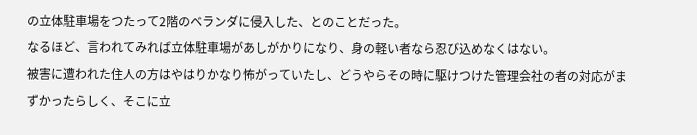の立体駐車場をつたって2階のベランダに侵入した、とのことだった。
なるほど、言われてみれば立体駐車場があしがかりになり、身の軽い者なら忍び込めなくはない。
被害に遭われた住人の方はやはりかなり怖がっていたし、どうやらその時に駆けつけた管理会社の者の対応がまずかったらしく、そこに立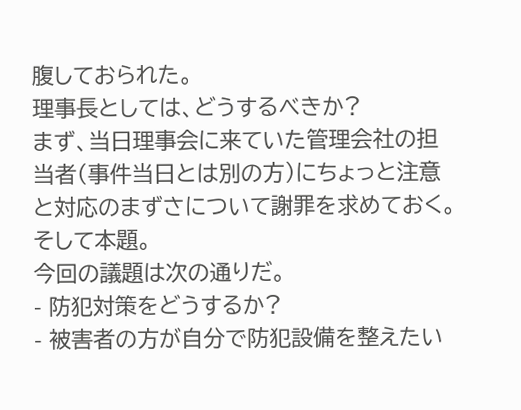腹しておられた。
理事長としては、どうするべきか?
まず、当日理事会に来ていた管理会社の担当者(事件当日とは別の方)にちょっと注意と対応のまずさについて謝罪を求めておく。
そして本題。
今回の議題は次の通りだ。
- 防犯対策をどうするか?
- 被害者の方が自分で防犯設備を整えたい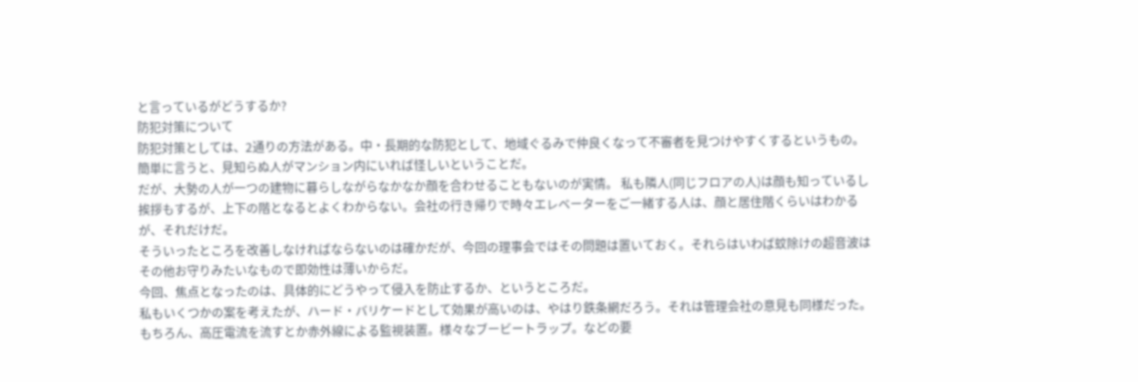と言っているがどうするか?
防犯対策について
防犯対策としては、2通りの方法がある。中・長期的な防犯として、地域ぐるみで仲良くなって不審者を見つけやすくするというもの。 簡単に言うと、見知らぬ人がマンション内にいれば怪しいということだ。
だが、大勢の人が一つの建物に暮らしながらなかなか顔を合わせることもないのが実情。 私も隣人(同じフロアの人)は顔も知っているし挨拶もするが、上下の階となるとよくわからない。会社の行き帰りで時々エレベーターをご一緒する人は、顔と居住階くらいはわかるが、それだけだ。
そういったところを改善しなければならないのは確かだが、今回の理事会ではその問題は置いておく。それらはいわば蚊除けの超音波はその他お守りみたいなもので即効性は薄いからだ。
今回、焦点となったのは、具体的にどうやって侵入を防止するか、というところだ。
私もいくつかの案を考えたが、ハード・バリケードとして効果が高いのは、やはり鉄条網だろう。それは管理会社の意見も同様だった。
もちろん、高圧電流を流すとか赤外線による監視装置。様々なブービートラップ。などの要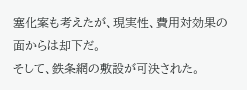塞化案も考えたが、現実性、費用対効果の面からは却下だ。
そして、鉄条網の敷設が可決された。